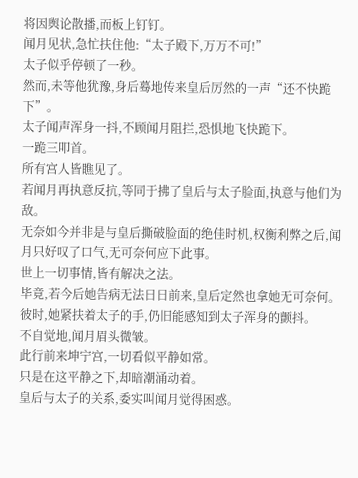将因舆论散播,而板上钉钉。
闻月见状,急忙扶住他:“太子殿下,万万不可!”
太子似乎停顿了一秒。
然而,未等他犹豫,身后蓦地传来皇后厉然的一声“还不快跪下”。
太子闻声浑身一抖,不顾闻月阻拦,恐惧地飞快跪下。
一跪三叩首。
所有宫人皆瞧见了。
若闻月再执意反抗,等同于拂了皇后与太子脸面,执意与他们为敌。
无奈如今并非是与皇后撕破脸面的绝佳时机,权衡利弊之后,闻月只好叹了口气,无可奈何应下此事。
世上一切事情,皆有解决之法。
毕竟,若今后她告病无法日日前来,皇后定然也拿她无可奈何。
彼时,她紧扶着太子的手,仍旧能感知到太子浑身的颤抖。
不自觉地,闻月眉头微皱。
此行前来坤宁宫,一切看似平静如常。
只是在这平静之下,却暗潮涌动着。
皇后与太子的关系,委实叫闻月觉得困惑。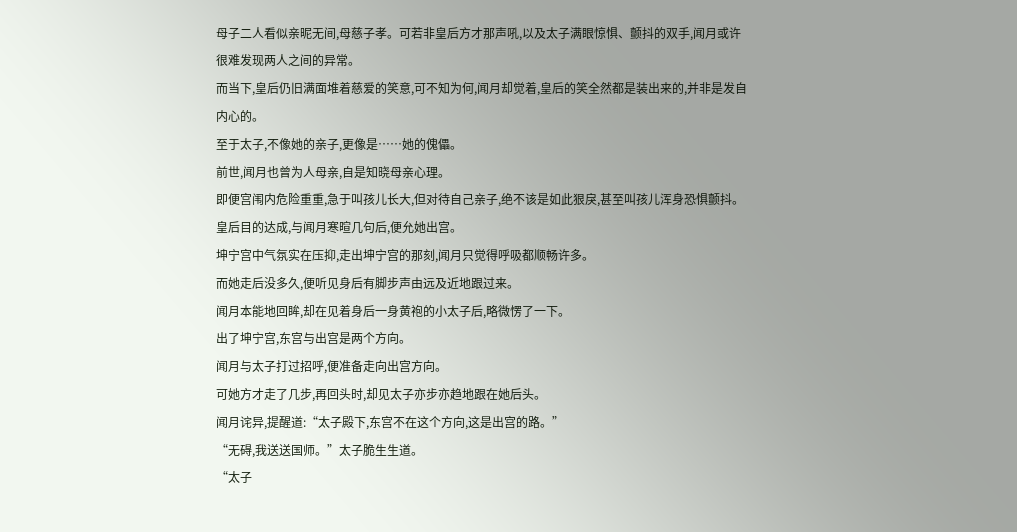母子二人看似亲昵无间,母慈子孝。可若非皇后方才那声吼,以及太子满眼惊惧、颤抖的双手,闻月或许很难发现两人之间的异常。
而当下,皇后仍旧满面堆着慈爱的笑意,可不知为何,闻月却觉着,皇后的笑全然都是装出来的,并非是发自内心的。
至于太子,不像她的亲子,更像是……她的傀儡。
前世,闻月也曾为人母亲,自是知晓母亲心理。
即便宫闱内危险重重,急于叫孩儿长大,但对待自己亲子,绝不该是如此狠戾,甚至叫孩儿浑身恐惧颤抖。
皇后目的达成,与闻月寒暄几句后,便允她出宫。
坤宁宫中气氛实在压抑,走出坤宁宫的那刻,闻月只觉得呼吸都顺畅许多。
而她走后没多久,便听见身后有脚步声由远及近地跟过来。
闻月本能地回眸,却在见着身后一身黄袍的小太子后,略微愣了一下。
出了坤宁宫,东宫与出宫是两个方向。
闻月与太子打过招呼,便准备走向出宫方向。
可她方才走了几步,再回头时,却见太子亦步亦趋地跟在她后头。
闻月诧异,提醒道:“太子殿下,东宫不在这个方向,这是出宫的路。”
“无碍,我送送国师。”太子脆生生道。
“太子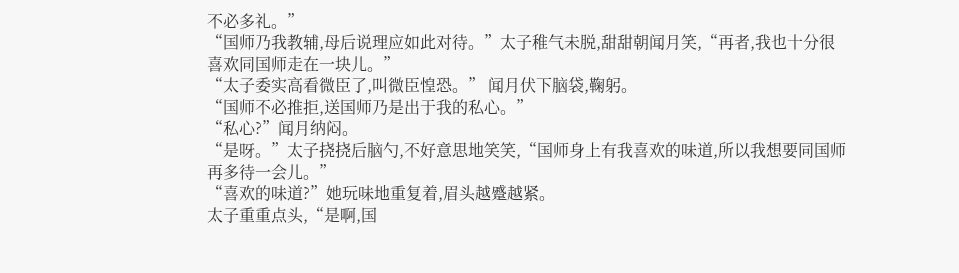不必多礼。”
“国师乃我教辅,母后说理应如此对待。”太子稚气未脱,甜甜朝闻月笑,“再者,我也十分很喜欢同国师走在一块儿。”
“太子委实高看微臣了,叫微臣惶恐。” 闻月伏下脑袋,鞠躬。
“国师不必推拒,送国师乃是出于我的私心。”
“私心?”闻月纳闷。
“是呀。”太子挠挠后脑勺,不好意思地笑笑,“国师身上有我喜欢的味道,所以我想要同国师再多待一会儿。”
“喜欢的味道?”她玩味地重复着,眉头越蹙越紧。
太子重重点头,“是啊,国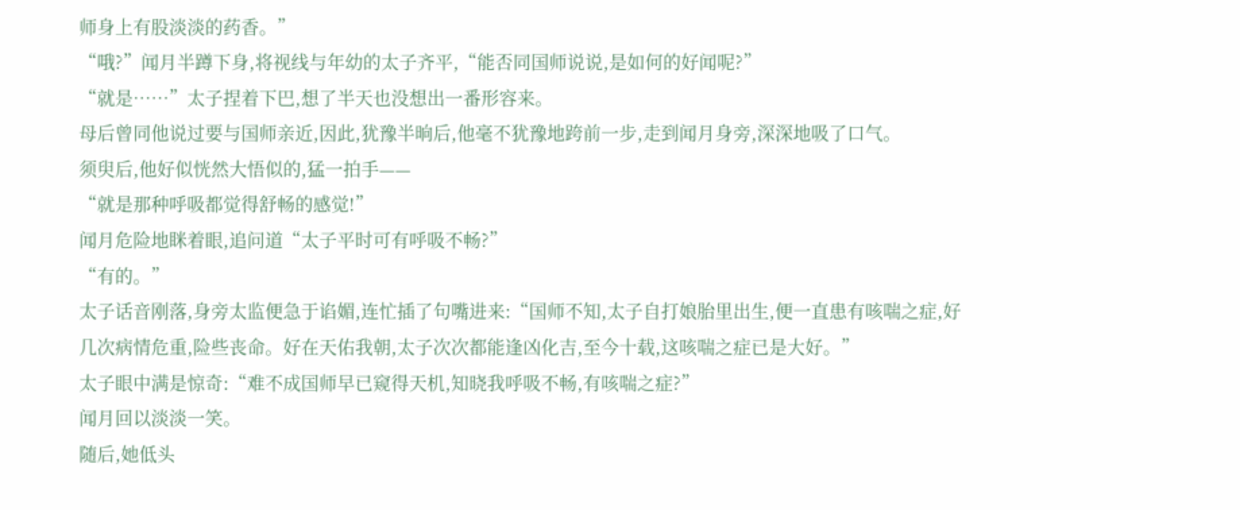师身上有股淡淡的药香。”
“哦?”闻月半蹲下身,将视线与年幼的太子齐平,“能否同国师说说,是如何的好闻呢?”
“就是……”太子捏着下巴,想了半天也没想出一番形容来。
母后曾同他说过要与国师亲近,因此,犹豫半晌后,他毫不犹豫地跨前一步,走到闻月身旁,深深地吸了口气。
须臾后,他好似恍然大悟似的,猛一拍手——
“就是那种呼吸都觉得舒畅的感觉!”
闻月危险地眯着眼,追问道“太子平时可有呼吸不畅?”
“有的。”
太子话音刚落,身旁太监便急于谄媚,连忙插了句嘴进来:“国师不知,太子自打娘胎里出生,便一直患有咳喘之症,好几次病情危重,险些丧命。好在天佑我朝,太子次次都能逢凶化吉,至今十载,这咳喘之症已是大好。”
太子眼中满是惊奇:“难不成国师早已窥得天机,知晓我呼吸不畅,有咳喘之症?”
闻月回以淡淡一笑。
随后,她低头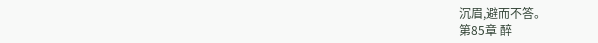沉眉,避而不答。
第85章 醉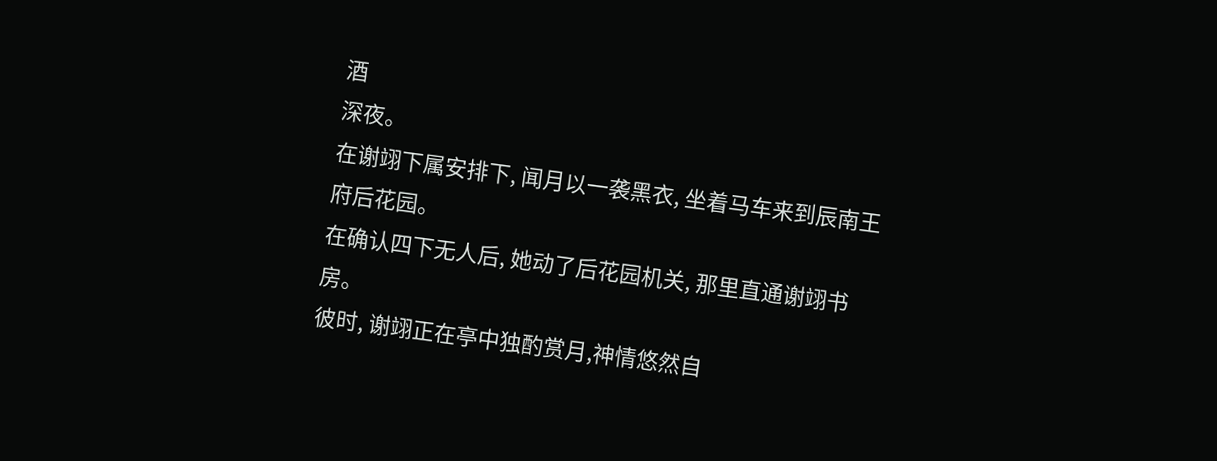酒
深夜。
在谢翊下属安排下, 闻月以一袭黑衣, 坐着马车来到辰南王府后花园。
在确认四下无人后, 她动了后花园机关, 那里直通谢翊书房。
彼时, 谢翊正在亭中独酌赏月,神情悠然自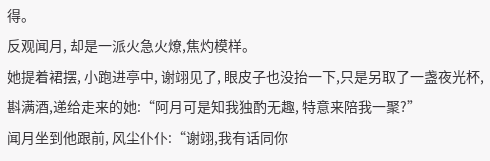得。
反观闻月, 却是一派火急火燎,焦灼模样。
她提着裙摆, 小跑进亭中, 谢翊见了, 眼皮子也没抬一下,只是另取了一盏夜光杯, 斟满酒,递给走来的她:“阿月可是知我独酌无趣, 特意来陪我一聚?”
闻月坐到他跟前, 风尘仆仆:“谢翊,我有话同你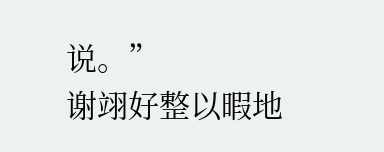说。”
谢翊好整以暇地